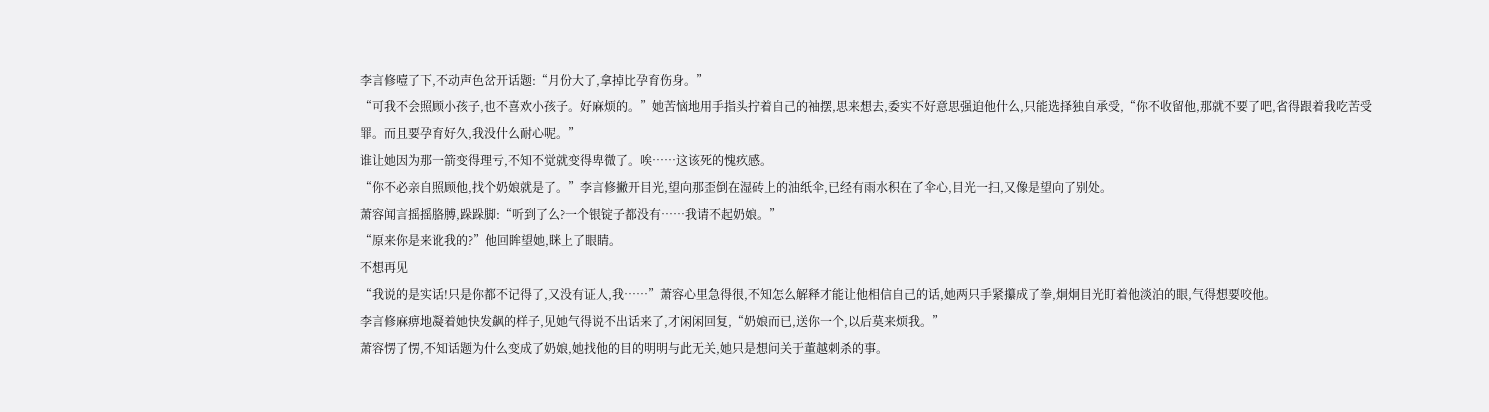李言修噎了下,不动声色岔开话题:“月份大了,拿掉比孕育伤身。”
“可我不会照顾小孩子,也不喜欢小孩子。好麻烦的。”她苦恼地用手指头拧着自己的袖摆,思来想去,委实不好意思强迫他什么,只能选择独自承受,“你不收留他,那就不要了吧,省得跟着我吃苦受罪。而且要孕育好久,我没什么耐心呢。”
谁让她因为那一箭变得理亏,不知不觉就变得卑微了。唉……这该死的愧疚感。
“你不必亲自照顾他,找个奶娘就是了。”李言修撇开目光,望向那歪倒在湿砖上的油纸伞,已经有雨水积在了伞心,目光一扫,又像是望向了别处。
萧容闻言摇摇胳膊,跺跺脚:“听到了么?一个银锭子都没有……我请不起奶娘。”
“原来你是来讹我的?”他回眸望她,眯上了眼睛。
不想再见
“我说的是实话!只是你都不记得了,又没有证人,我……”萧容心里急得很,不知怎么解释才能让他相信自己的话,她两只手紧攥成了拳,炯炯目光盯着他淡泊的眼,气得想要咬他。
李言修麻痹地凝着她快发飙的样子,见她气得说不出话来了,才闲闲回复,“奶娘而已,送你一个,以后莫来烦我。”
萧容愣了愣,不知话题为什么变成了奶娘,她找他的目的明明与此无关,她只是想问关于董越刺杀的事。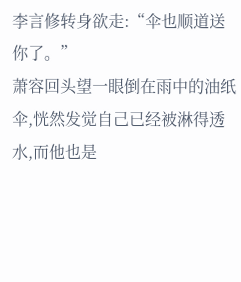李言修转身欲走:“伞也顺道送你了。”
萧容回头望一眼倒在雨中的油纸伞,恍然发觉自己已经被淋得透水,而他也是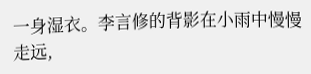一身湿衣。李言修的背影在小雨中慢慢走远,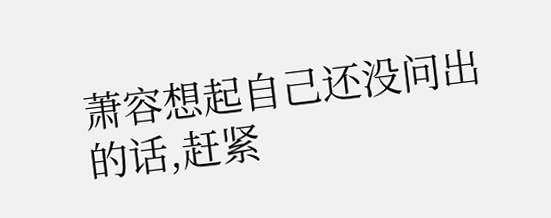萧容想起自己还没问出的话,赶紧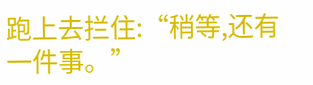跑上去拦住:“稍等,还有一件事。”